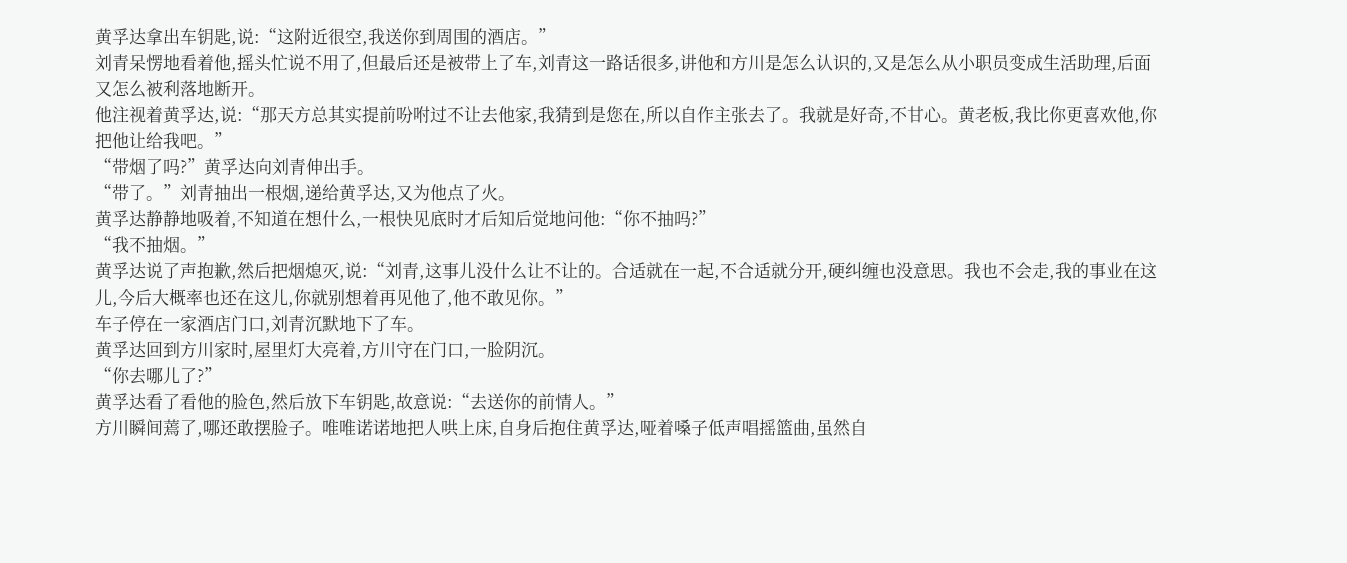黄孚达拿出车钥匙,说:“这附近很空,我送你到周围的酒店。”
刘青呆愣地看着他,摇头忙说不用了,但最后还是被带上了车,刘青这一路话很多,讲他和方川是怎么认识的,又是怎么从小职员变成生活助理,后面又怎么被利落地断开。
他注视着黄孚达,说:“那天方总其实提前吩咐过不让去他家,我猜到是您在,所以自作主张去了。我就是好奇,不甘心。黄老板,我比你更喜欢他,你把他让给我吧。”
“带烟了吗?”黄孚达向刘青伸出手。
“带了。”刘青抽出一根烟,递给黄孚达,又为他点了火。
黄孚达静静地吸着,不知道在想什么,一根快见底时才后知后觉地问他:“你不抽吗?”
“我不抽烟。”
黄孚达说了声抱歉,然后把烟熄灭,说:“刘青,这事儿没什么让不让的。合适就在一起,不合适就分开,硬纠缠也没意思。我也不会走,我的事业在这儿,今后大概率也还在这儿,你就别想着再见他了,他不敢见你。”
车子停在一家酒店门口,刘青沉默地下了车。
黄孚达回到方川家时,屋里灯大亮着,方川守在门口,一脸阴沉。
“你去哪儿了?”
黄孚达看了看他的脸色,然后放下车钥匙,故意说:“去送你的前情人。”
方川瞬间蔫了,哪还敢摆脸子。唯唯诺诺地把人哄上床,自身后抱住黄孚达,哑着嗓子低声唱摇篮曲,虽然自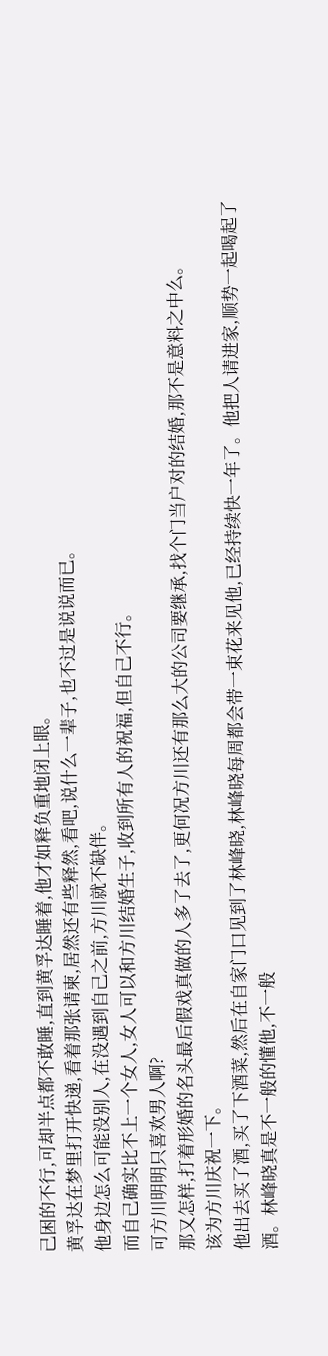己困的不行,可却半点都不敢睡,直到黄孚达睡着,他才如释负重地闭上眼。
黄孚达在梦里打开快递,看着那张请柬,居然还有些释然,看吧,说什么一辈子,也不过是说说而已。
他身边怎么可能没别人,在没遇到自己之前,方川就不缺伴。
而自己确实比不上一个女人,女人可以和方川结婚生子,收到所有人的祝福,但自己不行。
可方川明明只喜欢男人啊?
那又怎样,打着形婚的名头最后假戏真做的人多了去了,更何况方川还有那么大的公司要继承,找个门当户对的结婚,那不是意料之中么。
该为方川庆祝一下。
他出去买了酒,买了下酒菜,然后在自家门口见到了林峰晓,林峰晓每周都会带一束花来见他,已经持续快一年了。他把人请进家,顺势一起喝起了酒。林峰晓真是不一般的懂他,不一般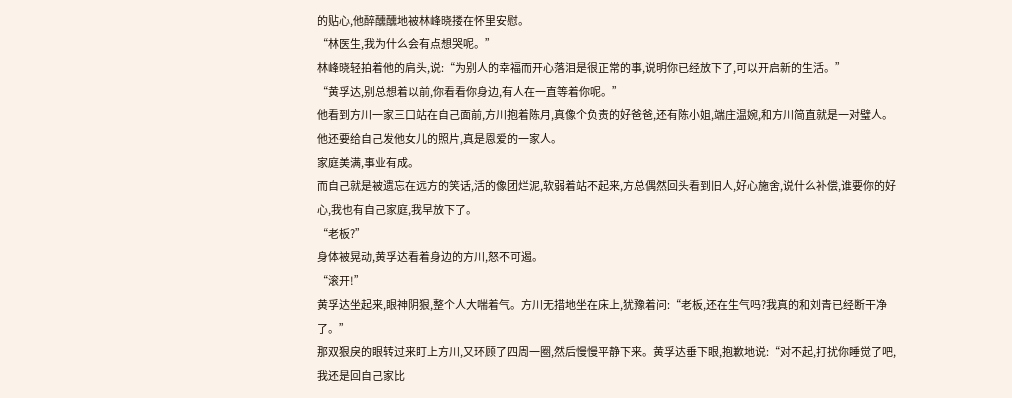的贴心,他醉醺醺地被林峰晓搂在怀里安慰。
“林医生,我为什么会有点想哭呢。”
林峰晓轻拍着他的肩头,说:“为别人的幸福而开心落泪是很正常的事,说明你已经放下了,可以开启新的生活。”
“黄孚达,别总想着以前,你看看你身边,有人在一直等着你呢。”
他看到方川一家三口站在自己面前,方川抱着陈月,真像个负责的好爸爸,还有陈小姐,端庄温婉,和方川简直就是一对璧人。
他还要给自己发他女儿的照片,真是恩爱的一家人。
家庭美满,事业有成。
而自己就是被遗忘在远方的笑话,活的像团烂泥,软弱着站不起来,方总偶然回头看到旧人,好心施舍,说什么补偿,谁要你的好心,我也有自己家庭,我早放下了。
“老板?”
身体被晃动,黄孚达看着身边的方川,怒不可遏。
“滚开!”
黄孚达坐起来,眼神阴狠,整个人大喘着气。方川无措地坐在床上,犹豫着问:“老板,还在生气吗?我真的和刘青已经断干净了。”
那双狠戾的眼转过来盯上方川,又环顾了四周一圈,然后慢慢平静下来。黄孚达垂下眼,抱歉地说:“对不起,打扰你睡觉了吧,我还是回自己家比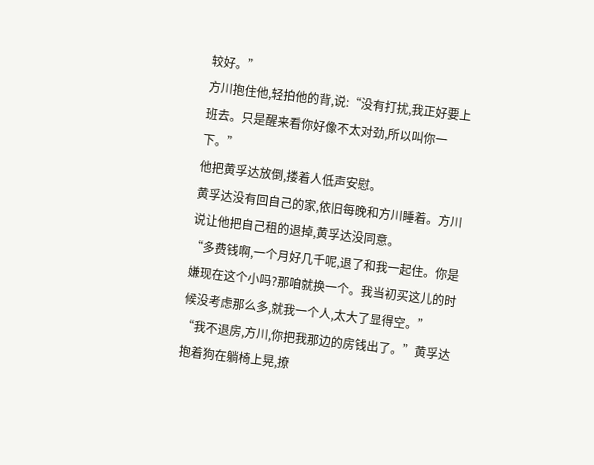较好。”
方川抱住他,轻拍他的背,说:“没有打扰,我正好要上班去。只是醒来看你好像不太对劲,所以叫你一下。”
他把黄孚达放倒,搂着人低声安慰。
黄孚达没有回自己的家,依旧每晚和方川睡着。方川说让他把自己租的退掉,黄孚达没同意。
“多费钱啊,一个月好几千呢,退了和我一起住。你是嫌现在这个小吗?那咱就换一个。我当初买这儿的时候没考虑那么多,就我一个人,太大了显得空。”
“我不退房,方川,你把我那边的房钱出了。”黄孚达抱着狗在躺椅上晃,撩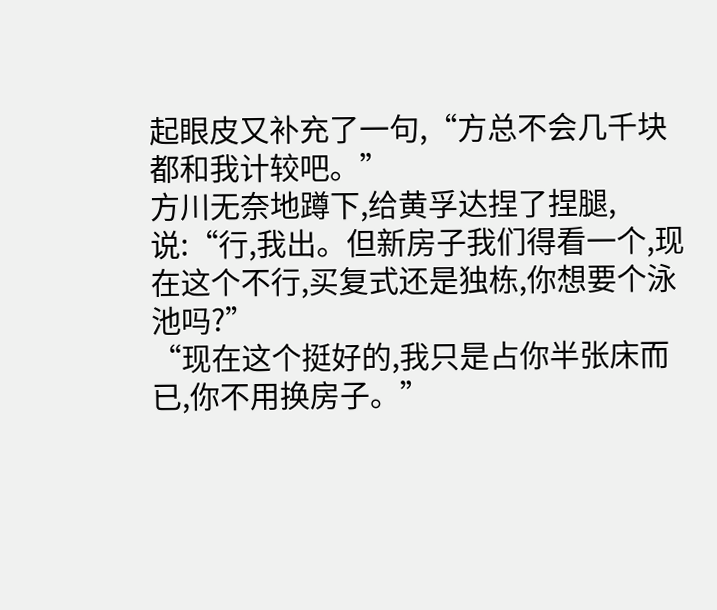起眼皮又补充了一句,“方总不会几千块都和我计较吧。”
方川无奈地蹲下,给黄孚达捏了捏腿,说:“行,我出。但新房子我们得看一个,现在这个不行,买复式还是独栋,你想要个泳池吗?”
“现在这个挺好的,我只是占你半张床而已,你不用换房子。”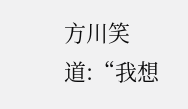方川笑道:“我想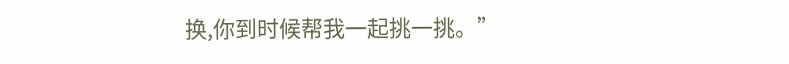换,你到时候帮我一起挑一挑。”